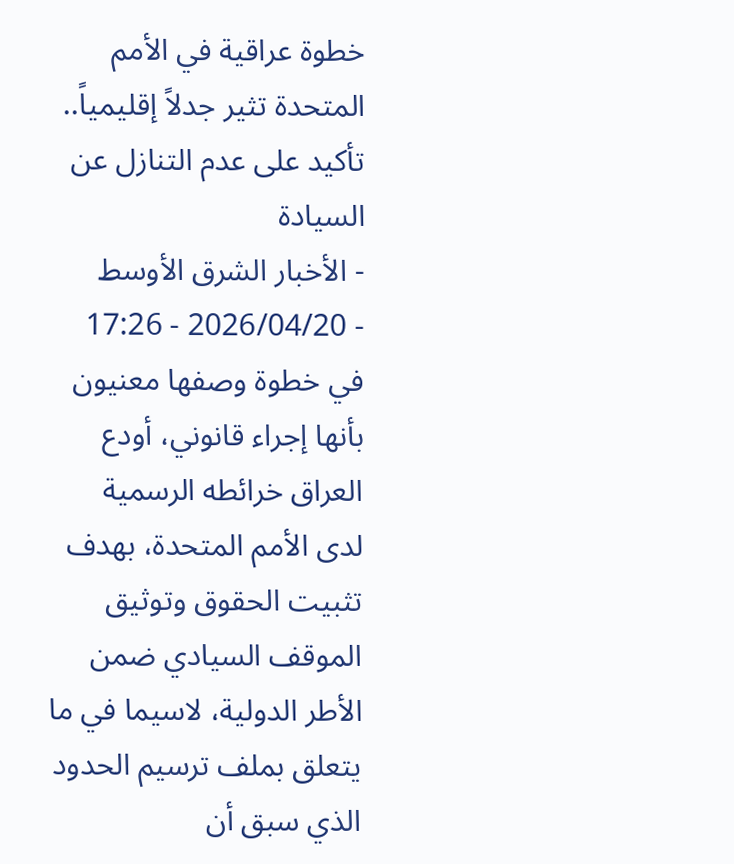خطوة عراقية في الأمم المتحدة تثير جدلاً إقليمياً.. تأكيد على عدم التنازل عن السيادة
- الأخبار الشرق الأوسط
- 2026/04/20 - 17:26
في خطوة وصفها معنيون بأنها إجراء قانوني، أودع العراق خرائطه الرسمية لدى الأمم المتحدة، بهدف تثبيت الحقوق وتوثيق الموقف السيادي ضمن الأطر الدولية، لاسيما في ما يتعلق بملف ترسيم الحدود الذي سبق أن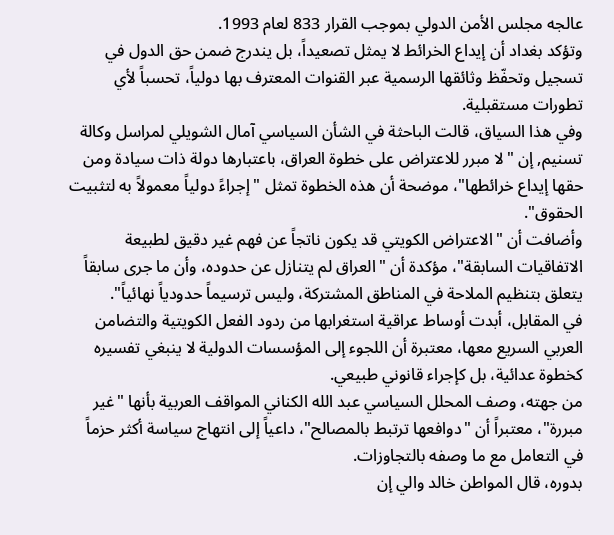عالجه مجلس الأمن الدولي بموجب القرار 833 لعام 1993.
وتؤكد بغداد أن إيداع الخرائط لا يمثل تصعيداً، بل يندرج ضمن حق الدول في تسجيل وتحفّظ وثائقها الرسمية عبر القنوات المعترف بها دولياً، تحسباً لأي تطورات مستقبلية.
وفي هذا السياق، قالت الباحثة في الشأن السياسي آمال الشويلي لمراسل وكالة تسنيم, إن "لا مبرر للاعتراض على خطوة العراق، باعتبارها دولة ذات سيادة ومن حقها إيداع خرائطها"، موضحة أن هذه الخطوة تمثل "إجراءً دولياً معمولاً به لتثبيت الحقوق".
وأضافت أن "الاعتراض الكويتي قد يكون ناتجاً عن فهم غير دقيق لطبيعة الاتفاقيات السابقة"، مؤكدة أن "العراق لم يتنازل عن حدوده، وأن ما جرى سابقاً يتعلق بتنظيم الملاحة في المناطق المشتركة، وليس ترسيماً حدودياً نهائياً".
في المقابل، أبدت أوساط عراقية استغرابها من ردود الفعل الكويتية والتضامن العربي السريع معها، معتبرة أن اللجوء إلى المؤسسات الدولية لا ينبغي تفسيره كخطوة عدائية، بل كإجراء قانوني طبيعي.
من جهته، وصف المحلل السياسي عبد الله الكناني المواقف العربية بأنها "غير مبررة"، معتبراً أن "دوافعها ترتبط بالمصالح"، داعياً إلى انتهاج سياسة أكثر حزماً في التعامل مع ما وصفه بالتجاوزات.
بدوره، قال المواطن خالد والي إن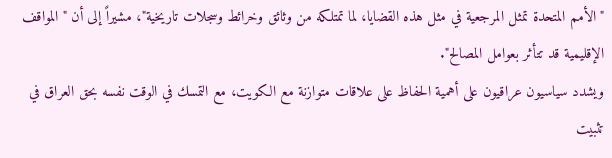"الأمم المتحدة تمثل المرجعية في مثل هذه القضايا، لما تمتلكه من وثائق وخرائط وسجلات تاريخية"، مشيراً إلى أن "المواقف الإقليمية قد تتأثر بعوامل المصالح".
ويشدد سياسيون عراقيون على أهمية الحفاظ على علاقات متوازنة مع الكويت، مع التمسك في الوقت نفسه بحق العراق في تثبيت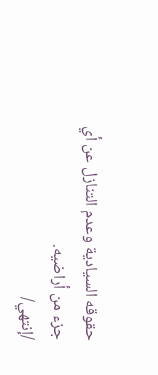حقوقه السيادية وعدم التنازل عن أي جزء من أراضيه.
/إنتهي/